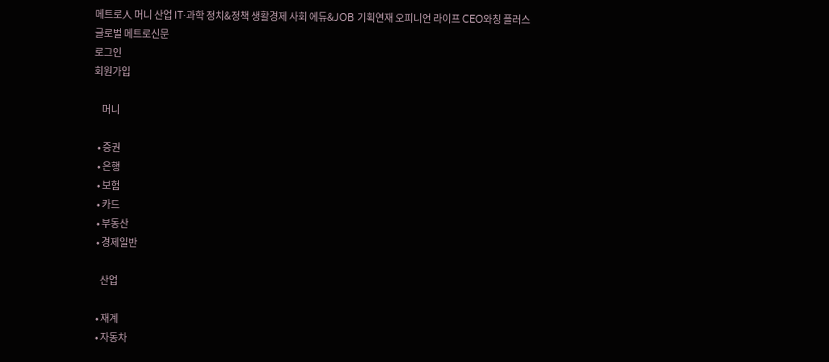메트로人 머니 산업 IT·과학 정치&정책 생활경제 사회 에듀&JOB 기획연재 오피니언 라이프 CEO와칭 플러스
글로벌 메트로신문
로그인
회원가입

    머니

  • 증권
  • 은행
  • 보험
  • 카드
  • 부동산
  • 경제일반

    산업

  • 재계
  • 자동차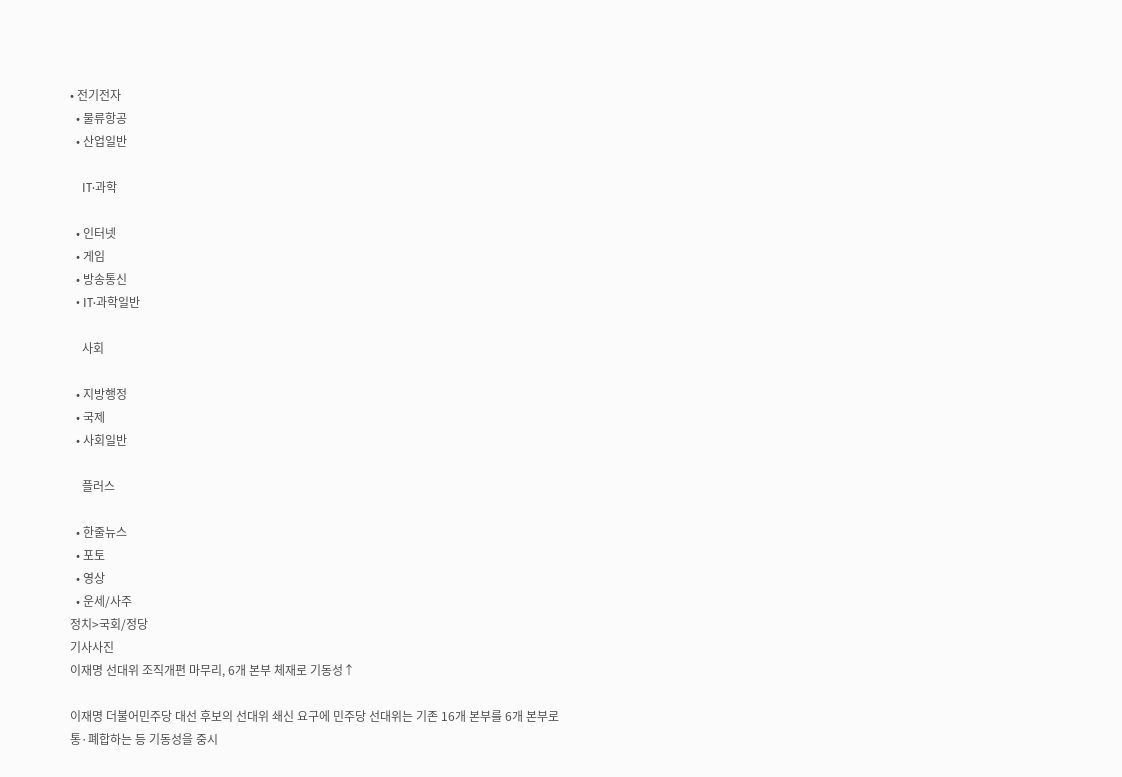• 전기전자
  • 물류항공
  • 산업일반

    IT·과학

  • 인터넷
  • 게임
  • 방송통신
  • IT·과학일반

    사회

  • 지방행정
  • 국제
  • 사회일반

    플러스

  • 한줄뉴스
  • 포토
  • 영상
  • 운세/사주
정치>국회/정당
기사사진
이재명 선대위 조직개편 마무리, 6개 본부 체재로 기동성↑

이재명 더불어민주당 대선 후보의 선대위 쇄신 요구에 민주당 선대위는 기존 16개 본부를 6개 본부로 통·폐합하는 등 기동성을 중시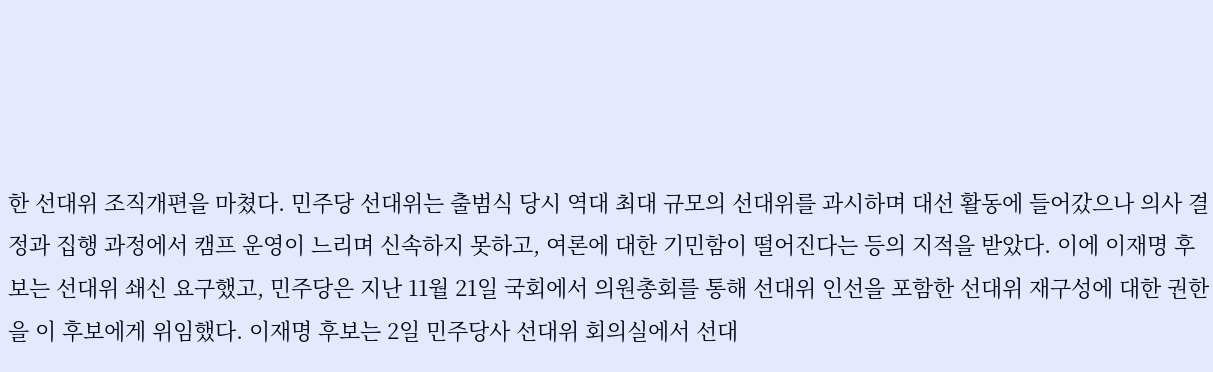한 선대위 조직개편을 마쳤다. 민주당 선대위는 출범식 당시 역대 최대 규모의 선대위를 과시하며 대선 활동에 들어갔으나 의사 결정과 집행 과정에서 캠프 운영이 느리며 신속하지 못하고, 여론에 대한 기민함이 떨어진다는 등의 지적을 받았다. 이에 이재명 후보는 선대위 쇄신 요구했고, 민주당은 지난 11월 21일 국회에서 의원총회를 통해 선대위 인선을 포함한 선대위 재구성에 대한 권한을 이 후보에게 위임했다. 이재명 후보는 2일 민주당사 선대위 회의실에서 선대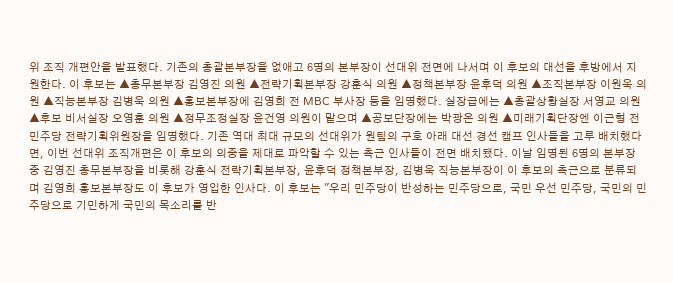위 조직 개편안을 발표했다. 기존의 총괄본부장을 없애고 6명의 본부장이 선대위 전면에 나서며 이 후보의 대선을 후방에서 지원한다. 이 후보는 ▲총무본부장 김영진 의원 ▲전략기획본부장 강훈식 의원 ▲정책본부장 윤후덕 의원 ▲조직본부장 이원욱 의원 ▲직능본부장 김병욱 의원 ▲홍보본부장에 김영희 전 MBC 부사장 등을 임명했다. 실장급에는 ▲총괄상황실장 서영교 의원 ▲후보 비서실장 오영훈 의원 ▲정무조정실장 윤건영 의원이 맡으며 ▲공보단장에는 박광온 의원 ▲미래기획단장엔 이근형 전 민주당 전략기획위원장을 임명했다. 기존 역대 최대 규모의 선대위가 원팀의 구호 아래 대선 경선 캠프 인사들을 고루 배치했다면, 이번 선대위 조직개편은 이 후보의 의중을 제대로 파악할 수 있는 측근 인사들이 전면 배치됐다. 이날 임명된 6명의 본부장 중 김영진 총무본부장을 비롯해 강훈식 전략기획본부장, 윤후덕 정책본부장, 김병욱 직능본부장이 이 후보의 측근으로 분류되며 김영희 홍보본부장도 이 후보가 영입한 인사다. 이 후보는 "우리 민주당이 반성하는 민주당으로, 국민 우선 민주당, 국민의 민주당으로 기민하게 국민의 목소리를 반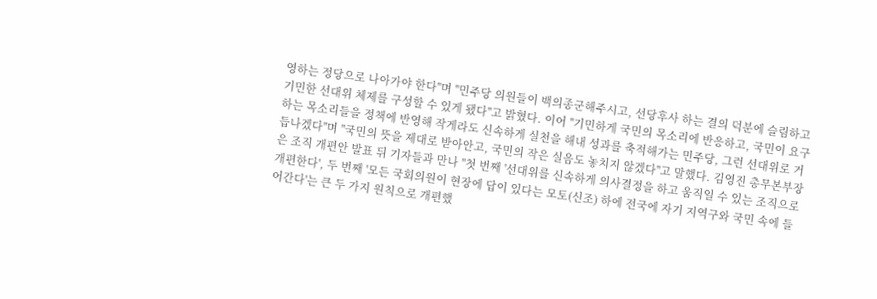영하는 정당으로 나아가야 한다"며 "민주당 의원들이 백의종군해주시고, 선당후사 하는 결의 덕분에 슬림하고 기민한 선대위 체제를 구성할 수 있게 됐다"고 밝혔다. 이어 "기민하게 국민의 목소리에 반응하고, 국민이 요구하는 목소리들을 정책에 반영해 작게라도 신속하게 실천을 해내 성과를 축적해가는 민주당, 그런 선대위로 거듭나겠다"며 "국민의 뜻을 제대로 받아안고, 국민의 작은 실음도 놓치지 않겠다"고 말했다. 김영진 총무본부장은 조직 개편안 발표 뒤 기자들과 만나 "첫 번째 '선대위를 신속하게 의사결정을 하고 움직일 수 있는 조직으로 개편한다', 두 번째 '모든 국회의원이 현장에 답이 있다는 모토(신조) 하에 전국에 자기 지역구와 국민 속에 들어간다'는 큰 두 가지 원칙으로 개편했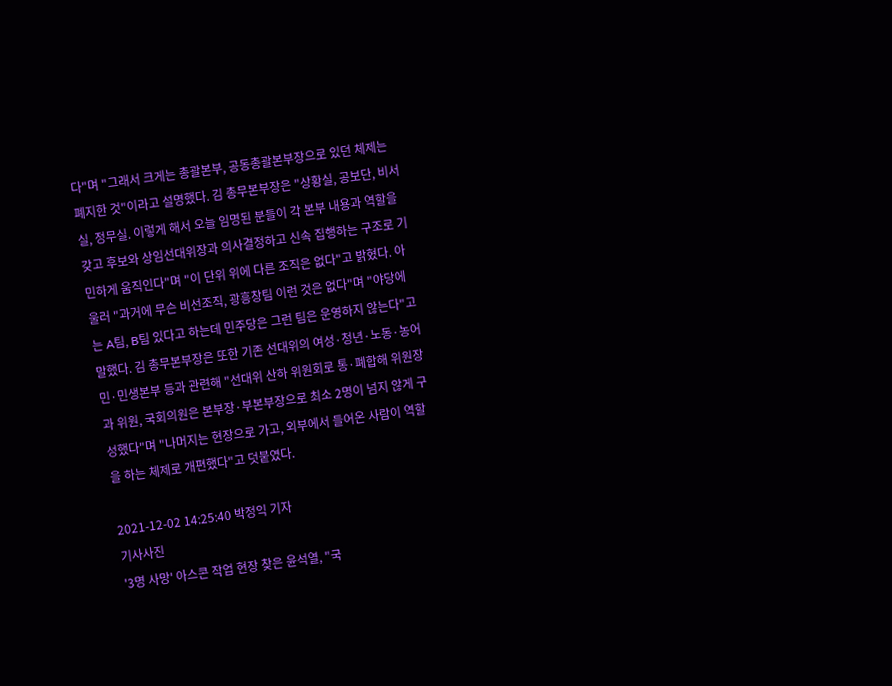다"며 "그래서 크게는 총괄본부, 공동총괄본부장으로 있던 체제는 폐지한 것"이라고 설명했다. 김 총무본부장은 "상황실, 공보단, 비서실, 정무실. 이렇게 해서 오늘 임명된 분들이 각 본부 내용과 역할을 갖고 후보와 상임선대위장과 의사결정하고 신속 집행하는 구조로 기민하게 움직인다"며 "이 단위 위에 다른 조직은 없다"고 밝혔다. 아울러 "과거에 무슨 비선조직, 광흥창팀 이런 것은 없다"며 "야당에는 A팀, B팀 있다고 하는데 민주당은 그런 팀은 운영하지 않는다"고 말했다. 김 총무본부장은 또한 기존 선대위의 여성·청년·노동·농어민·민생본부 등과 관련해 "선대위 산하 위원회로 통·폐합해 위원장과 위원, 국회의원은 본부장·부본부장으로 최소 2명이 넘지 않게 구성했다"며 "나머지는 현장으로 가고, 외부에서 들어온 사람이 역할을 하는 체제로 개편했다"고 덧붙였다.

2021-12-02 14:25:40 박정익 기자
기사사진
'3명 사망' 아스콘 작업 현장 찾은 윤석열, "국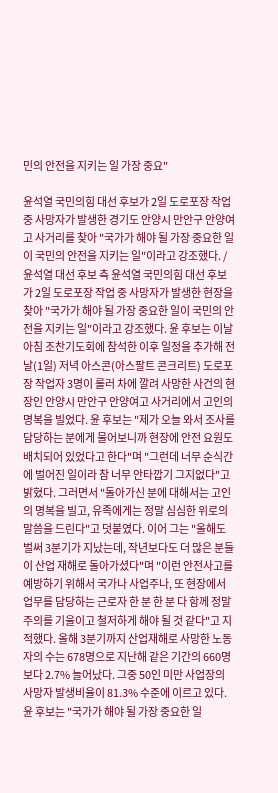민의 안전을 지키는 일 가장 중요"

윤석열 국민의힘 대선 후보가 2일 도로포장 작업 중 사망자가 발생한 경기도 안양시 만안구 안양여고 사거리를 찾아 "국가가 해야 될 가장 중요한 일이 국민의 안전을 지키는 일"이라고 강조했다. / 윤석열 대선 후보 측 윤석열 국민의힘 대선 후보가 2일 도로포장 작업 중 사망자가 발생한 현장을 찾아 "국가가 해야 될 가장 중요한 일이 국민의 안전을 지키는 일"이라고 강조했다. 윤 후보는 이날 아침 조찬기도회에 참석한 이후 일정을 추가해 전날(1일) 저녁 아스콘(아스팔트 콘크리트) 도로포장 작업자 3명이 롤러 차에 깔려 사망한 사건의 현장인 안양시 만안구 안양여고 사거리에서 고인의 명복을 빌었다. 윤 후보는 "제가 오늘 와서 조사를 담당하는 분에게 물어보니까 현장에 안전 요원도 배치되어 있었다고 한다"며 "그런데 너무 순식간에 벌어진 일이라 참 너무 안타깝기 그지없다"고 밝혔다. 그러면서 "돌아가신 분에 대해서는 고인의 명복을 빌고, 유족에게는 정말 심심한 위로의 말씀을 드린다"고 덧붙였다. 이어 그는 "올해도 벌써 3분기가 지났는데, 작년보다도 더 많은 분들이 산업 재해로 돌아가셨다"며 "이런 안전사고를 예방하기 위해서 국가나 사업주나, 또 현장에서 업무를 담당하는 근로자 한 분 한 분 다 함께 정말 주의를 기울이고 철저하게 해야 될 것 같다"고 지적했다. 올해 3분기까지 산업재해로 사망한 노동자의 수는 678명으로 지난해 같은 기간의 660명보다 2.7% 늘어났다. 그중 50인 미만 사업장의 사망자 발생비율이 81.3% 수준에 이르고 있다. 윤 후보는 "국가가 해야 될 가장 중요한 일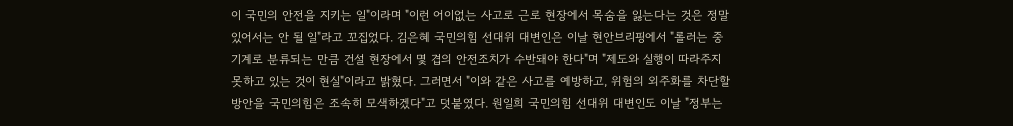이 국민의 안전을 지키는 일"이라며 "이런 어이없는 사고로 근로 현장에서 목숨을 잃는다는 것은 정말 있어서는 안 될 일"라고 꼬집었다. 김은혜 국민의힘 선대위 대변인은 이날 현안브리핑에서 "롤러는 중기계로 분류되는 만큼 건설 현장에서 몇 겹의 안전조치가 수반돼야 한다"며 "제도와 실행이 따라주지 못하고 있는 것이 현실"이라고 밝혔다. 그러면서 "이와 같은 사고를 예방하고, 위험의 외주화를 차단할 방안을 국민의힘은 조속히 모색하겠다"고 덧붙였다. 원일희 국민의힘 선대위 대변인도 이날 "정부는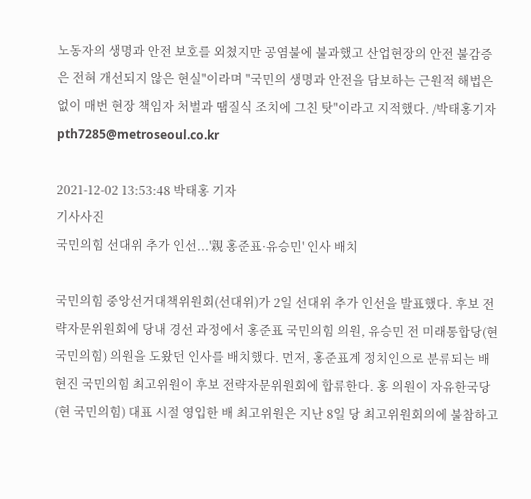노동자의 생명과 안전 보호를 외쳤지만 공염불에 불과했고 산업현장의 안전 불감증은 전혀 개선되지 않은 현실"이라며 "국민의 생명과 안전을 담보하는 근원적 해법은 없이 매번 현장 책임자 처벌과 땜질식 조치에 그친 탓"이라고 지적했다. /박태홍기자 pth7285@metroseoul.co.kr

2021-12-02 13:53:48 박태홍 기자
기사사진
국민의힘 선대위 추가 인선...'親 홍준표·유승민' 인사 배치

국민의힘 중앙선거대책위원회(선대위)가 2일 선대위 추가 인선을 발표했다. 후보 전략자문위원회에 당내 경선 과정에서 홍준표 국민의힘 의원, 유승민 전 미래통합당(현 국민의힘) 의원을 도왔던 인사를 배치했다. 먼저, 홍준표계 정치인으로 분류되는 배현진 국민의힘 최고위원이 후보 전략자문위원회에 합류한다. 홍 의원이 자유한국당(현 국민의힘) 대표 시절 영입한 배 최고위원은 지난 8일 당 최고위원회의에 불참하고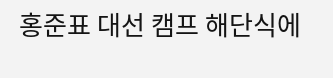홍준표 대선 캠프 해단식에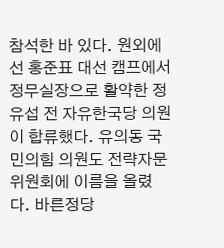참석한 바 있다. 원외에선 홍준표 대선 캠프에서 정무실장으로 활약한 정유섭 전 자유한국당 의원이 합류했다. 유의동 국민의힘 의원도 전략자문위원회에 이름을 올렸다. 바른정당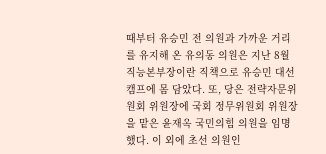때부터 유승민 전 의원과 가까운 거리를 유지해 온 유의동 의원은 지난 8월 직능본부장이란 직책으로 유승민 대선 캠프에 몸 담았다. 또, 당은 전략자문위원회 위원장에 국회 정무위원회 위원장을 맡은 윤재옥 국민의힘 의원을 임명했다. 이 외에 초선 의원인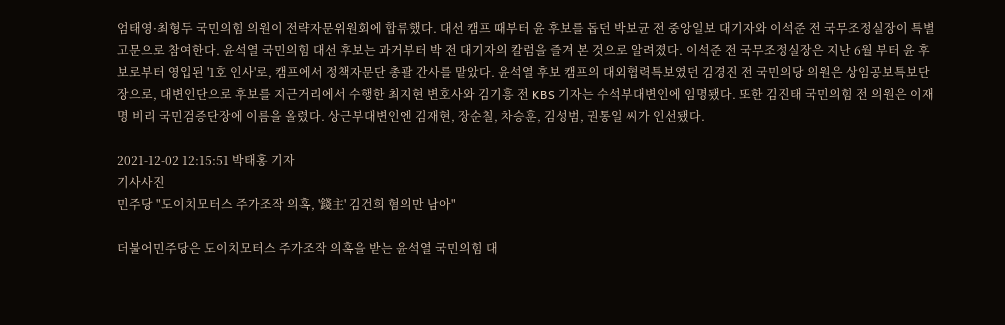엄태영·최형두 국민의힘 의원이 전략자문위원회에 합류했다. 대선 캠프 때부터 윤 후보를 돕던 박보균 전 중앙일보 대기자와 이석준 전 국무조정실장이 특별고문으로 참여한다. 윤석열 국민의힘 대선 후보는 과거부터 박 전 대기자의 칼럼을 즐겨 본 것으로 알려졌다. 이석준 전 국무조정실장은 지난 6월 부터 윤 후보로부터 영입된 '1호 인사'로, 캠프에서 정책자문단 총괄 간사를 맡았다. 윤석열 후보 캠프의 대외협력특보였던 김경진 전 국민의당 의원은 상임공보특보단장으로, 대변인단으로 후보를 지근거리에서 수행한 최지현 변호사와 김기흥 전 KBS 기자는 수석부대변인에 임명됐다. 또한 김진태 국민의힘 전 의원은 이재명 비리 국민검증단장에 이름을 올렸다. 상근부대변인엔 김재현, 장순칠, 차승훈, 김성범, 권통일 씨가 인선됐다.

2021-12-02 12:15:51 박태홍 기자
기사사진
민주당 "도이치모터스 주가조작 의혹, '錢主' 김건희 혐의만 남아"

더불어민주당은 도이치모터스 주가조작 의혹을 받는 윤석열 국민의힘 대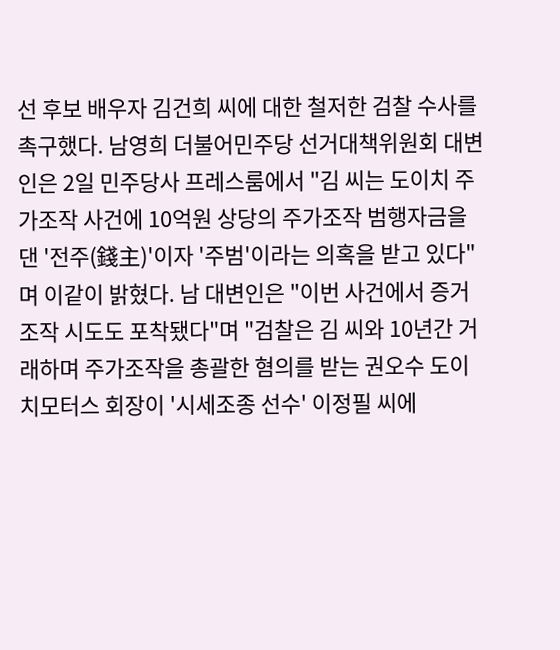선 후보 배우자 김건희 씨에 대한 철저한 검찰 수사를 촉구했다. 남영희 더불어민주당 선거대책위원회 대변인은 2일 민주당사 프레스룸에서 "김 씨는 도이치 주가조작 사건에 10억원 상당의 주가조작 범행자금을 댄 '전주(錢主)'이자 '주범'이라는 의혹을 받고 있다"며 이같이 밝혔다. 남 대변인은 "이번 사건에서 증거 조작 시도도 포착됐다"며 "검찰은 김 씨와 10년간 거래하며 주가조작을 총괄한 혐의를 받는 권오수 도이치모터스 회장이 '시세조종 선수' 이정필 씨에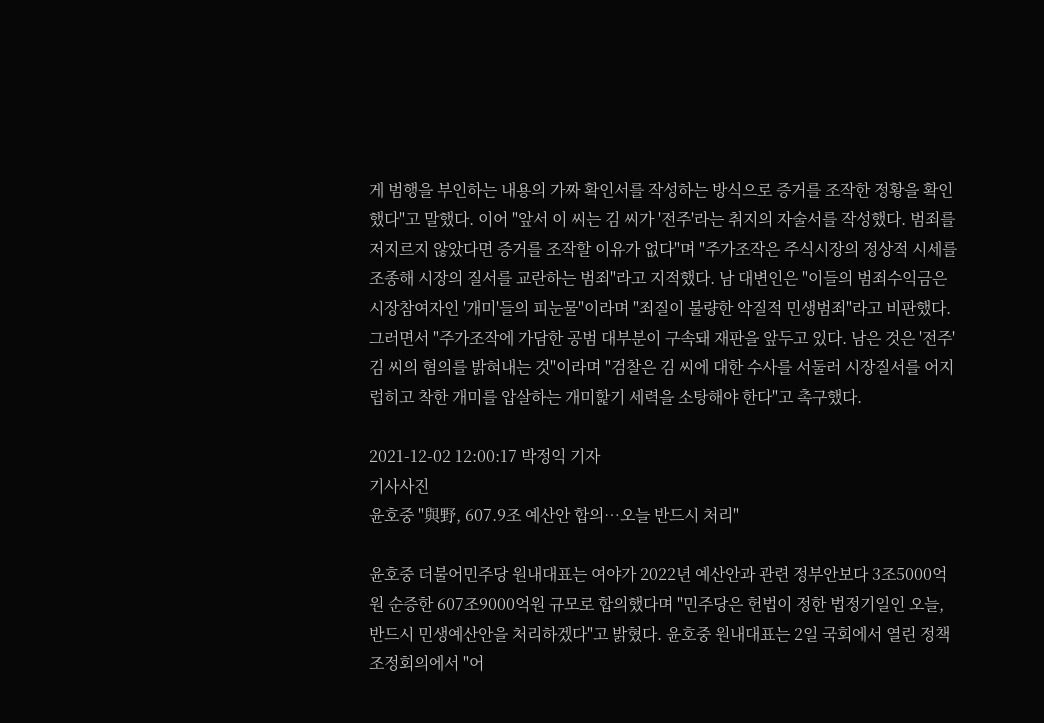게 범행을 부인하는 내용의 가짜 확인서를 작성하는 방식으로 증거를 조작한 정황을 확인했다"고 말했다. 이어 "앞서 이 씨는 김 씨가 '전주'라는 취지의 자술서를 작성했다. 범죄를 저지르지 않았다면 증거를 조작할 이유가 없다"며 "주가조작은 주식시장의 정상적 시세를 조종해 시장의 질서를 교란하는 범죄"라고 지적했다. 남 대변인은 "이들의 범죄수익금은 시장참여자인 '개미'들의 피눈물"이라며 "죄질이 불량한 악질적 민생범죄"라고 비판했다. 그러면서 "주가조작에 가담한 공범 대부분이 구속돼 재판을 앞두고 있다. 남은 것은 '전주' 김 씨의 혐의를 밝혀내는 것"이라며 "검찰은 김 씨에 대한 수사를 서둘러 시장질서를 어지럽히고 착한 개미를 압살하는 개미핥기 세력을 소탕해야 한다"고 촉구했다.

2021-12-02 12:00:17 박정익 기자
기사사진
윤호중 "與野, 607.9조 예산안 합의…오늘 반드시 처리"

윤호중 더불어민주당 원내대표는 여야가 2022년 예산안과 관련 정부안보다 3조5000억원 순증한 607조9000억원 규모로 합의했다며 "민주당은 헌법이 정한 법정기일인 오늘, 반드시 민생예산안을 처리하겠다"고 밝혔다. 윤호중 원내대표는 2일 국회에서 열린 정책조정회의에서 "어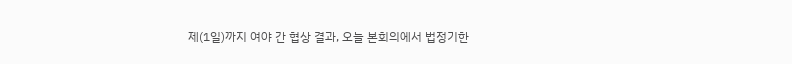제(1일)까지 여야 간 협상 결과, 오늘 본회의에서 법정기한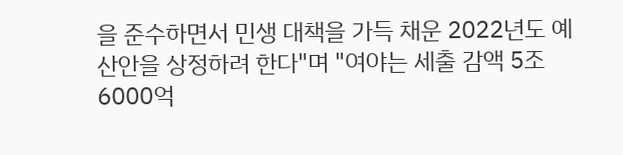을 준수하면서 민생 대책을 가득 채운 2022년도 예산안을 상정하려 한다"며 "여야는 세출 감액 5조6000억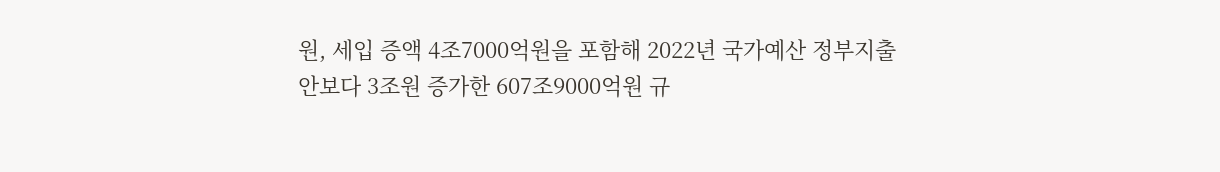원, 세입 증액 4조7000억원을 포함해 2022년 국가예산 정부지출안보다 3조원 증가한 607조9000억원 규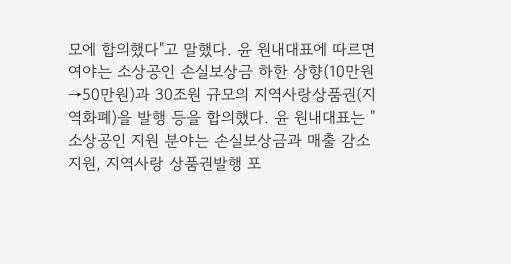모에 합의했다"고 말했다. 윤 원내대표에 따르면 여야는 소상공인 손실보상금 하한 상향(10만원→50만원)과 30조원 규모의 지역사랑상품권(지역화폐)을 발행 등을 합의했다. 윤 원내대표는 "소상공인 지원 분야는 손실보상금과 매출 감소 지원, 지역사랑 상품권발행 포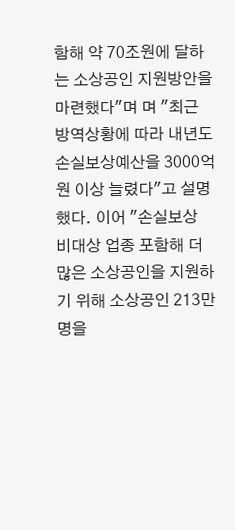함해 약 70조원에 달하는 소상공인 지원방안을 마련했다"며 며 "최근 방역상황에 따라 내년도 손실보상예산을 3000억원 이상 늘렸다"고 설명했다. 이어 "손실보상 비대상 업종 포함해 더 많은 소상공인을 지원하기 위해 소상공인 213만명을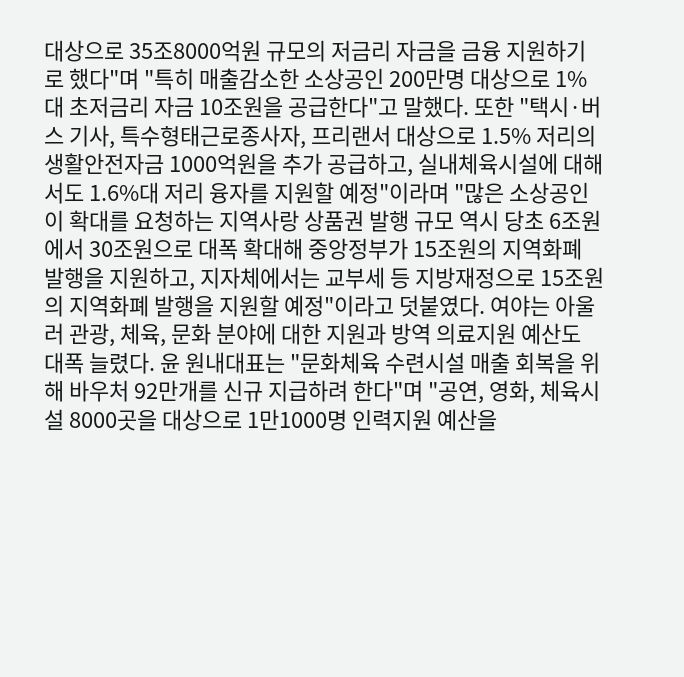대상으로 35조8000억원 규모의 저금리 자금을 금융 지원하기로 했다"며 "특히 매출감소한 소상공인 200만명 대상으로 1%대 초저금리 자금 10조원을 공급한다"고 말했다. 또한 "택시·버스 기사, 특수형태근로종사자, 프리랜서 대상으로 1.5% 저리의 생활안전자금 1000억원을 추가 공급하고, 실내체육시설에 대해서도 1.6%대 저리 융자를 지원할 예정"이라며 "많은 소상공인이 확대를 요청하는 지역사랑 상품권 발행 규모 역시 당초 6조원에서 30조원으로 대폭 확대해 중앙정부가 15조원의 지역화폐 발행을 지원하고, 지자체에서는 교부세 등 지방재정으로 15조원의 지역화폐 발행을 지원할 예정"이라고 덧붙였다. 여야는 아울러 관광, 체육, 문화 분야에 대한 지원과 방역 의료지원 예산도 대폭 늘렸다. 윤 원내대표는 "문화체육 수련시설 매출 회복을 위해 바우처 92만개를 신규 지급하려 한다"며 "공연, 영화, 체육시설 8000곳을 대상으로 1만1000명 인력지원 예산을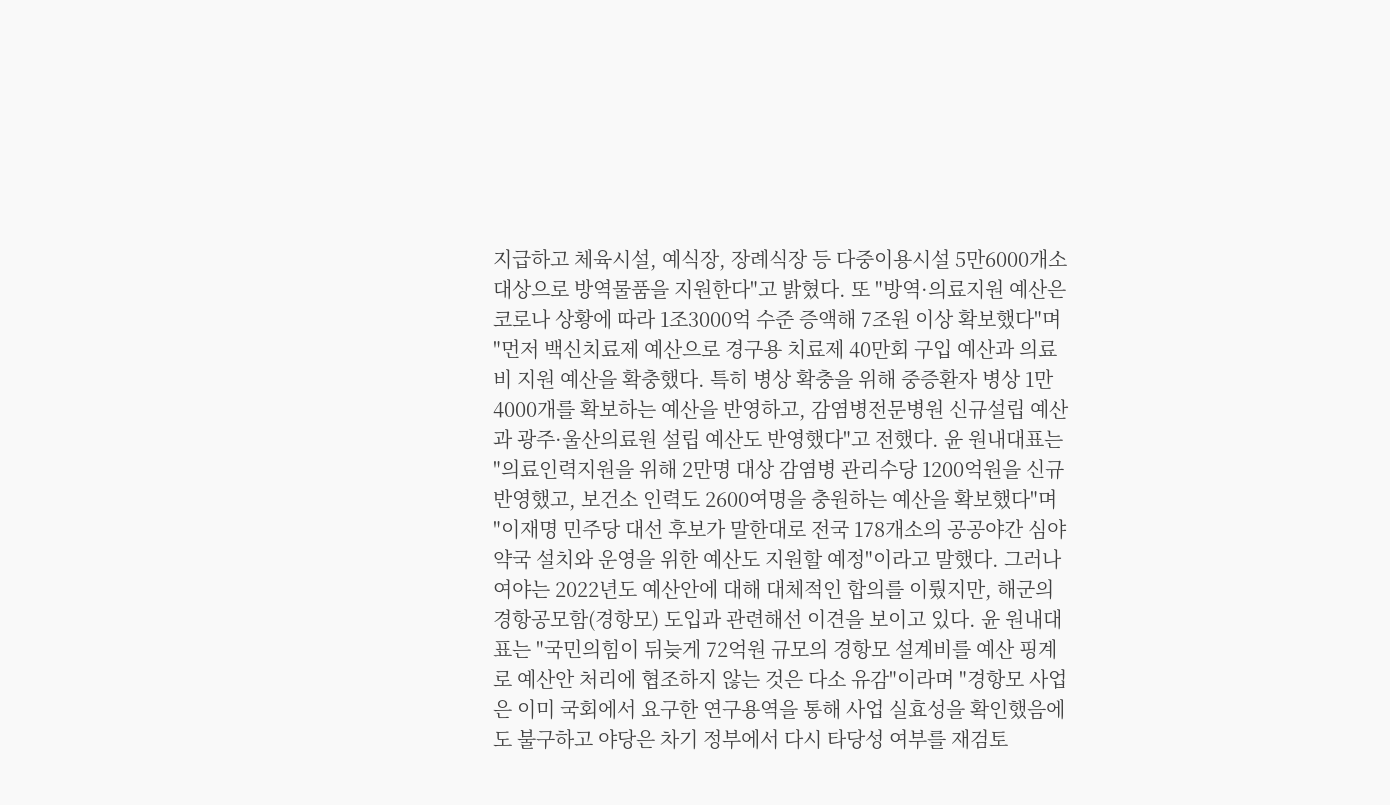지급하고 체육시설, 예식장, 장례식장 등 다중이용시설 5만6000개소 대상으로 방역물품을 지원한다"고 밝혔다. 또 "방역·의료지원 예산은 코로나 상황에 따라 1조3000억 수준 증액해 7조원 이상 확보했다"며 "먼저 백신치료제 예산으로 경구용 치료제 40만회 구입 예산과 의료비 지원 예산을 확충했다. 특히 병상 확충을 위해 중증환자 병상 1만4000개를 확보하는 예산을 반영하고, 감염병전문병원 신규설립 예산과 광주·울산의료원 설립 예산도 반영했다"고 전했다. 윤 원내대표는 "의료인력지원을 위해 2만명 대상 감염병 관리수당 1200억원을 신규 반영했고, 보건소 인력도 2600여명을 충원하는 예산을 확보했다"며 "이재명 민주당 대선 후보가 말한대로 전국 178개소의 공공야간 심야약국 설치와 운영을 위한 예산도 지원할 예정"이라고 말했다. 그러나 여야는 2022년도 예산안에 대해 대체적인 합의를 이뤘지만, 해군의 경항공모함(경항모) 도입과 관련해선 이견을 보이고 있다. 윤 원내대표는 "국민의힘이 뒤늦게 72억원 규모의 경항모 설계비를 예산 핑계로 예산안 처리에 협조하지 않는 것은 다소 유감"이라며 "경항모 사업은 이미 국회에서 요구한 연구용역을 통해 사업 실효성을 확인했음에도 불구하고 야당은 차기 정부에서 다시 타당성 여부를 재검토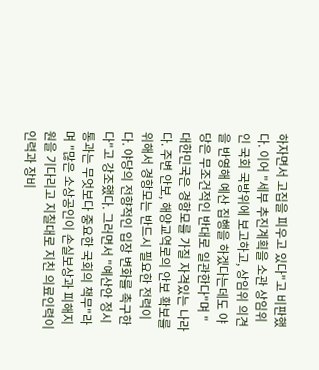하자면서 고집을 피우고 있다"고 비판했다. 이어 "세부 추진계획을 소관 상임위인 국회 국방위에 보고하고, 상임위 의견을 반영해 예산 집행을 하겠다는데도 야당은 무조건적인 반대로 일관한다"며 "대한민국은 경항모를 가질 자격있는 나라다. 주변 안보, 해양교역로의 안보 확보를 위해서 경항모는 반드시 필요한 전력이다. 야당의 전향적인 입장 변화를 촉구한다"고 강조했다. 그러면서 "예산안 정시 통과는 무엇보다 중요한 국회의 책무"라며 "많은 소상공인이 손실보상과 피해지원을 기다리고 지칠대로 지친 의료인력이 인력과 장비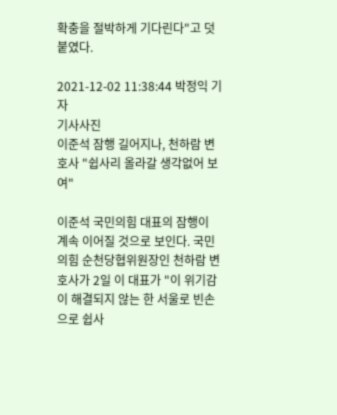확충을 절박하게 기다린다"고 덧붙였다.

2021-12-02 11:38:44 박정익 기자
기사사진
이준석 잠행 길어지나, 천하람 변호사 "쉽사리 올라갈 생각없어 보여"

이준석 국민의힘 대표의 잠행이 계속 이어질 것으로 보인다. 국민의힘 순천당협위원장인 천하람 변호사가 2일 이 대표가 "이 위기감이 해결되지 않는 한 서울로 빈손으로 쉽사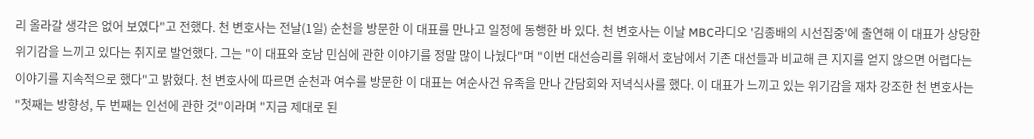리 올라갈 생각은 없어 보였다"고 전했다. 천 변호사는 전날(1일) 순천을 방문한 이 대표를 만나고 일정에 동행한 바 있다. 천 변호사는 이날 MBC라디오 '김종배의 시선집중'에 출연해 이 대표가 상당한 위기감을 느끼고 있다는 취지로 발언했다. 그는 "이 대표와 호남 민심에 관한 이야기를 정말 많이 나눴다"며 "이번 대선승리를 위해서 호남에서 기존 대선들과 비교해 큰 지지를 얻지 않으면 어렵다는 이야기를 지속적으로 했다"고 밝혔다. 천 변호사에 따르면 순천과 여수를 방문한 이 대표는 여순사건 유족을 만나 간담회와 저녁식사를 했다. 이 대표가 느끼고 있는 위기감을 재차 강조한 천 변호사는 "첫째는 방향성, 두 번째는 인선에 관한 것"이라며 "지금 제대로 된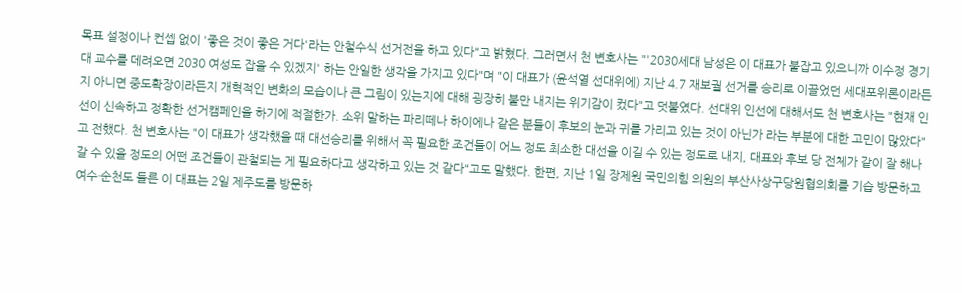목표 설정이나 컨셉 없이 '좋은 것이 좋은 거다'라는 안철수식 선거전을 하고 있다"고 밝혔다. 그러면서 천 변호사는 "'2030세대 남성은 이 대표가 붙잡고 있으니까 이수정 경기대 교수를 데려오면 2030 여성도 잡을 수 있겠지' 하는 안일한 생각을 가지고 있다"며 "이 대표가 (윤석열 선대위에) 지난 4.7 재보궐 선거를 승리로 이끌었던 세대포위론이라든지 아니면 중도확장이라든지 개혁적인 변화의 모습이나 큰 그림이 있는지에 대해 굉장히 불만 내지는 위기감이 컸다"고 덧붙였다. 선대위 인선에 대해서도 천 변호사는 "현재 인선이 신속하고 정확한 선거캠페인을 하기에 적절한가. 소위 말하는 파리떼나 하이에나 같은 분들이 후보의 눈과 귀를 가리고 있는 것이 아닌가 라는 부분에 대한 고민이 많았다"고 전했다. 천 변호사는 "이 대표가 생각했을 때 대선승리를 위해서 꼭 필요한 조건들이 어느 정도 최소한 대선을 이길 수 있는 정도로 내지, 대표와 후보 당 전체가 같이 잘 해나갈 수 있을 정도의 어떤 조건들이 관철되는 게 필요하다고 생각하고 있는 것 같다"고도 말했다. 한편, 지난 1일 장제원 국민의힘 의원의 부산사상구당원협의회를 기습 방문하고 여수·순천도 들른 이 대표는 2일 제주도를 방문하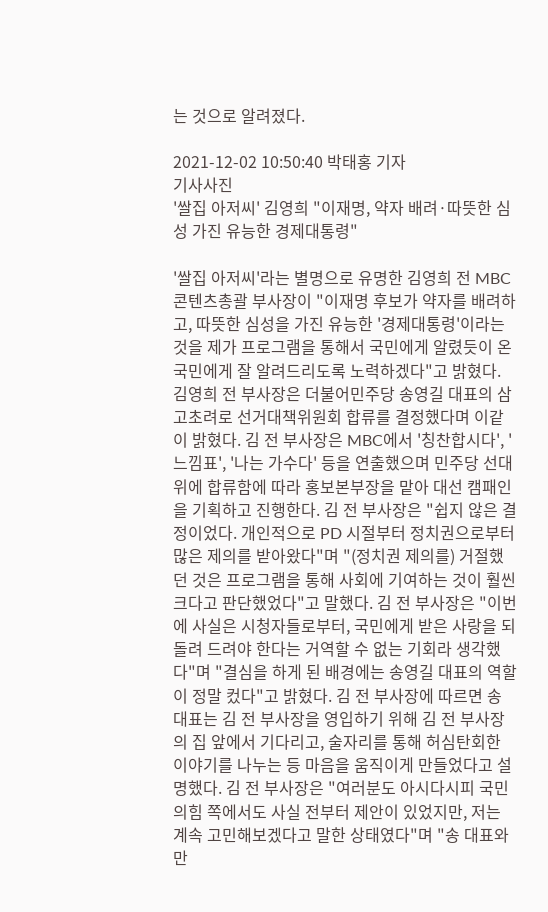는 것으로 알려졌다.

2021-12-02 10:50:40 박태홍 기자
기사사진
'쌀집 아저씨' 김영희 "이재명, 약자 배려·따뜻한 심성 가진 유능한 경제대통령"

'쌀집 아저씨'라는 별명으로 유명한 김영희 전 MBC 콘텐츠총괄 부사장이 "이재명 후보가 약자를 배려하고, 따뜻한 심성을 가진 유능한 '경제대통령'이라는 것을 제가 프로그램을 통해서 국민에게 알렸듯이 온 국민에게 잘 알려드리도록 노력하겠다"고 밝혔다. 김영희 전 부사장은 더불어민주당 송영길 대표의 삼고초려로 선거대책위원회 합류를 결정했다며 이같이 밝혔다. 김 전 부사장은 MBC에서 '칭찬합시다', '느낌표', '나는 가수다' 등을 연출했으며 민주당 선대위에 합류함에 따라 홍보본부장을 맡아 대선 캠패인을 기획하고 진행한다. 김 전 부사장은 "쉽지 않은 결정이었다. 개인적으로 PD 시절부터 정치권으로부터 많은 제의를 받아왔다"며 "(정치권 제의를) 거절했던 것은 프로그램을 통해 사회에 기여하는 것이 훨씬 크다고 판단했었다"고 말했다. 김 전 부사장은 "이번에 사실은 시청자들로부터, 국민에게 받은 사랑을 되돌려 드려야 한다는 거역할 수 없는 기회라 생각했다"며 "결심을 하게 된 배경에는 송영길 대표의 역할이 정말 컸다"고 밝혔다. 김 전 부사장에 따르면 송 대표는 김 전 부사장을 영입하기 위해 김 전 부사장의 집 앞에서 기다리고, 술자리를 통해 허심탄회한 이야기를 나누는 등 마음을 움직이게 만들었다고 설명했다. 김 전 부사장은 "여러분도 아시다시피 국민의힘 쪽에서도 사실 전부터 제안이 있었지만, 저는 계속 고민해보겠다고 말한 상태였다"며 "송 대표와 만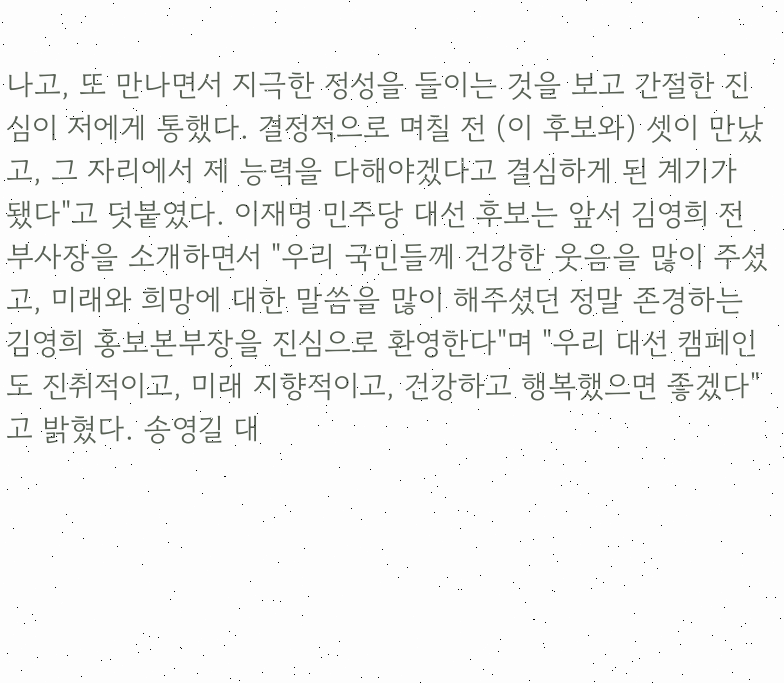나고, 또 만나면서 지극한 정성을 들이는 것을 보고 간절한 진심이 저에게 통했다. 결정적으로 며칠 전 (이 후보와) 셋이 만났고, 그 자리에서 제 능력을 다해야겠다고 결심하게 된 계기가 됐다"고 덧붙였다. 이재명 민주당 대선 후보는 앞서 김영희 전 부사장을 소개하면서 "우리 국민들께 건강한 웃음을 많이 주셨고, 미래와 희망에 대한 말씀을 많이 해주셨던 정말 존경하는 김영희 홍보본부장을 진심으로 환영한다"며 "우리 대선 캠페인도 진취적이고, 미래 지향적이고, 건강하고 행복했으면 좋겠다"고 밝혔다. 송영길 대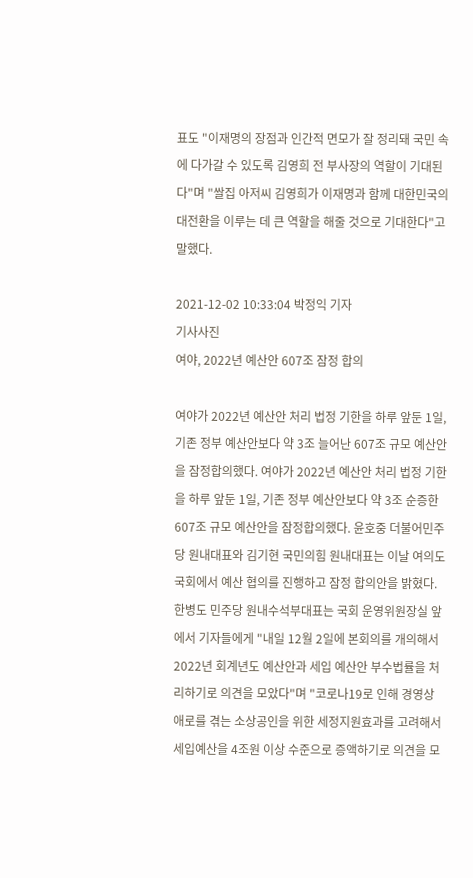표도 "이재명의 장점과 인간적 면모가 잘 정리돼 국민 속에 다가갈 수 있도록 김영희 전 부사장의 역할이 기대된다"며 "쌀집 아저씨 김영희가 이재명과 함께 대한민국의 대전환을 이루는 데 큰 역할을 해줄 것으로 기대한다"고 말했다.

2021-12-02 10:33:04 박정익 기자
기사사진
여야, 2022년 예산안 607조 잠정 합의

여야가 2022년 예산안 처리 법정 기한을 하루 앞둔 1일, 기존 정부 예산안보다 약 3조 늘어난 607조 규모 예산안을 잠정합의했다. 여야가 2022년 예산안 처리 법정 기한을 하루 앞둔 1일, 기존 정부 예산안보다 약 3조 순증한 607조 규모 예산안을 잠정합의했다. 윤호중 더불어민주당 원내대표와 김기현 국민의힘 원내대표는 이날 여의도 국회에서 예산 협의를 진행하고 잠정 합의안을 밝혔다. 한병도 민주당 원내수석부대표는 국회 운영위원장실 앞에서 기자들에게 "내일 12월 2일에 본회의를 개의해서 2022년 회계년도 예산안과 세입 예산안 부수법률을 처리하기로 의견을 모았다"며 "코로나19로 인해 경영상 애로를 겪는 소상공인을 위한 세정지원효과를 고려해서 세입예산을 4조원 이상 수준으로 증액하기로 의견을 모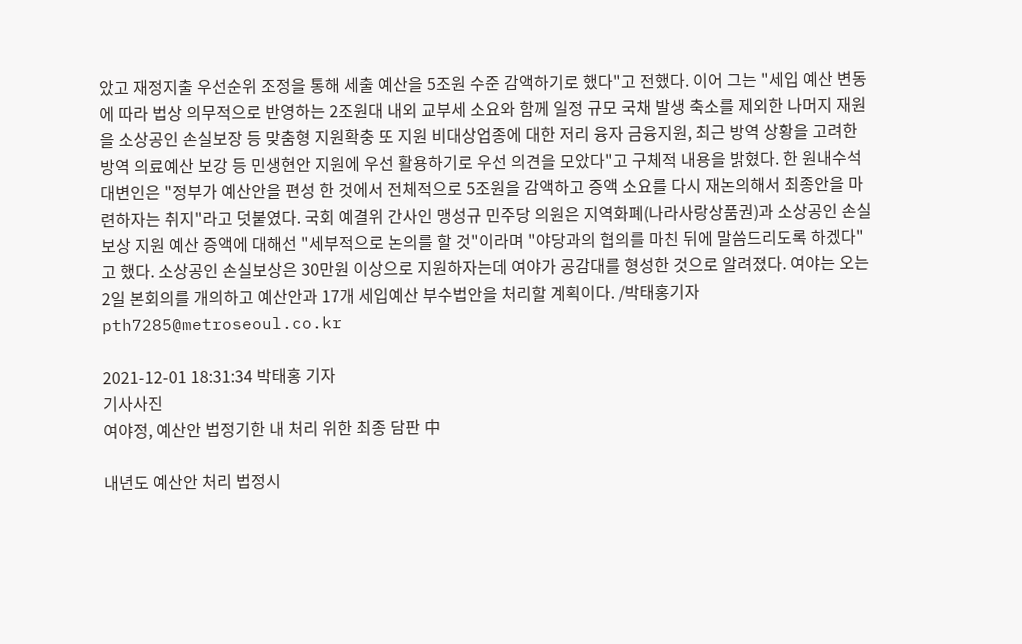았고 재정지출 우선순위 조정을 통해 세출 예산을 5조원 수준 감액하기로 했다"고 전했다. 이어 그는 "세입 예산 변동에 따라 법상 의무적으로 반영하는 2조원대 내외 교부세 소요와 함께 일정 규모 국채 발생 축소를 제외한 나머지 재원을 소상공인 손실보장 등 맞춤형 지원확충 또 지원 비대상업종에 대한 저리 융자 금융지원, 최근 방역 상황을 고려한 방역 의료예산 보강 등 민생현안 지원에 우선 활용하기로 우선 의견을 모았다"고 구체적 내용을 밝혔다. 한 원내수석대변인은 "정부가 예산안을 편성 한 것에서 전체적으로 5조원을 감액하고 증액 소요를 다시 재논의해서 최종안을 마련하자는 취지"라고 덧붙였다. 국회 예결위 간사인 맹성규 민주당 의원은 지역화폐(나라사랑상품권)과 소상공인 손실보상 지원 예산 증액에 대해선 "세부적으로 논의를 할 것"이라며 "야당과의 협의를 마친 뒤에 말씀드리도록 하겠다"고 했다. 소상공인 손실보상은 30만원 이상으로 지원하자는데 여야가 공감대를 형성한 것으로 알려졌다. 여야는 오는 2일 본회의를 개의하고 예산안과 17개 세입예산 부수법안을 처리할 계획이다. /박태홍기자 pth7285@metroseoul.co.kr

2021-12-01 18:31:34 박태홍 기자
기사사진
여야정, 예산안 법정기한 내 처리 위한 최종 담판 中

내년도 예산안 처리 법정시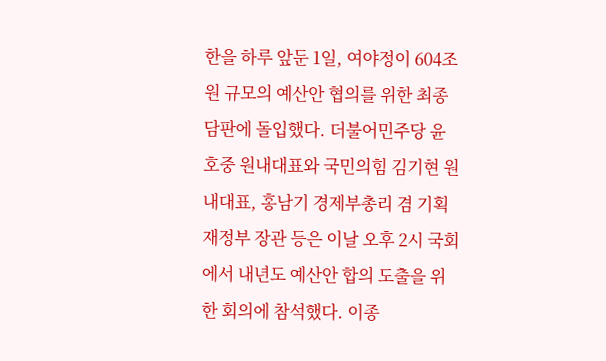한을 하루 앞둔 1일, 여야정이 604조원 규모의 예산안 협의를 위한 최종 담판에 돌입했다. 더불어민주당 윤호중 원내대표와 국민의힘 김기현 원내대표, 홍남기 경제부총리 겸 기획재정부 장관 등은 이날 오후 2시 국회에서 내년도 예산안 합의 도출을 위한 회의에 참석했다. 이종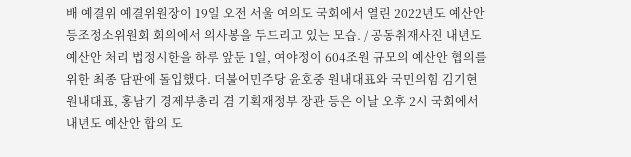배 예결위 예결위원장이 19일 오전 서울 여의도 국회에서 열린 2022년도 예산안등조정소위원회 회의에서 의사봉을 두드리고 있는 모습. / 공동취재사진 내년도 예산안 처리 법정시한을 하루 앞둔 1일, 여야정이 604조원 규모의 예산안 협의를 위한 최종 담판에 돌입했다. 더불어민주당 윤호중 원내대표와 국민의힘 김기현 원내대표, 홍남기 경제부총리 겸 기획재정부 장관 등은 이날 오후 2시 국회에서 내년도 예산안 합의 도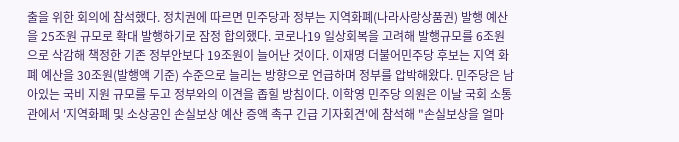출을 위한 회의에 참석했다. 정치권에 따르면 민주당과 정부는 지역화폐(나라사랑상품권) 발행 예산을 25조원 규모로 확대 발행하기로 잠정 합의했다. 코로나19 일상회복을 고려해 발행규모를 6조원으로 삭감해 책정한 기존 정부안보다 19조원이 늘어난 것이다. 이재명 더불어민주당 후보는 지역 화폐 예산을 30조원(발행액 기준) 수준으로 늘리는 방향으로 언급하며 정부를 압박해왔다. 민주당은 남아있는 국비 지원 규모를 두고 정부와의 이견을 좁힐 방침이다. 이학영 민주당 의원은 이날 국회 소통관에서 '지역화폐 및 소상공인 손실보상 예산 증액 촉구 긴급 기자회견'에 참석해 "손실보상을 얼마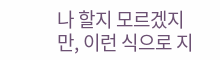나 할지 모르겠지만, 이런 식으로 지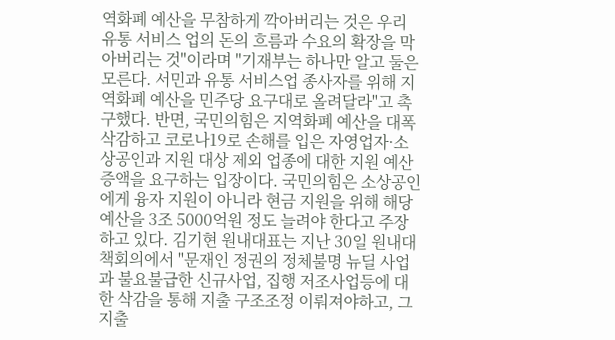역화폐 예산을 무참하게 깍아버리는 것은 우리 유통 서비스 업의 돈의 흐름과 수요의 확장을 막아버리는 것"이라며 "기재부는 하나만 알고 둘은 모른다. 서민과 유통 서비스업 종사자를 위해 지역화폐 예산을 민주당 요구대로 올려달라"고 촉구했다. 반면, 국민의힘은 지역화폐 예산을 대폭 삭감하고 코로나19로 손해를 입은 자영업자·소상공인과 지원 대상 제외 업종에 대한 지원 예산 증액을 요구하는 입장이다. 국민의힘은 소상공인에게 융자 지원이 아니라 현금 지원을 위해 해당 예산을 3조 5000억원 정도 늘려야 한다고 주장하고 있다. 김기현 원내대표는 지난 30일 원내대책회의에서 "문재인 정권의 정체불명 뉴딜 사업과 불요불급한 신규사업, 집행 저조사업등에 대한 삭감을 통해 지출 구조조정 이뤄져야하고, 그 지출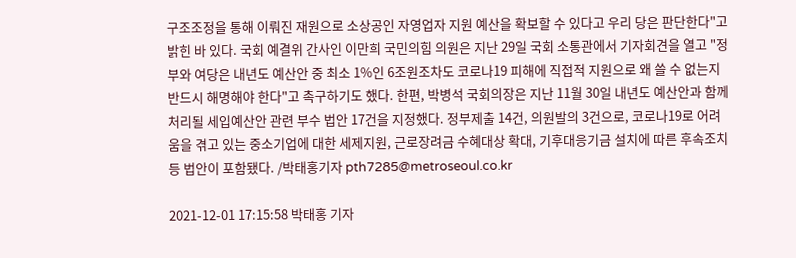구조조정을 통해 이뤄진 재원으로 소상공인 자영업자 지원 예산을 확보할 수 있다고 우리 당은 판단한다"고 밝힌 바 있다. 국회 예결위 간사인 이만희 국민의힘 의원은 지난 29일 국회 소통관에서 기자회견을 열고 "정부와 여당은 내년도 예산안 중 최소 1%인 6조원조차도 코로나19 피해에 직접적 지원으로 왜 쓸 수 없는지 반드시 해명해야 한다"고 촉구하기도 했다. 한편, 박병석 국회의장은 지난 11월 30일 내년도 예산안과 함께 처리될 세입예산안 관련 부수 법안 17건을 지정했다. 정부제출 14건, 의원발의 3건으로, 코로나19로 어려움을 겪고 있는 중소기업에 대한 세제지원, 근로장려금 수혜대상 확대, 기후대응기금 설치에 따른 후속조치 등 법안이 포함됐다. /박태홍기자 pth7285@metroseoul.co.kr

2021-12-01 17:15:58 박태홍 기자